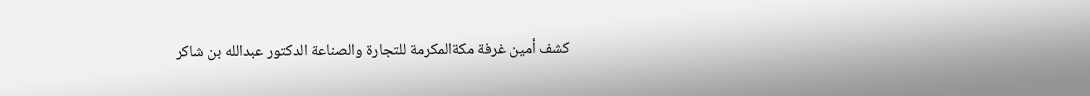كشف أمين غرفة مكةالمكرمة للتجارة والصناعة الدكتور عبدالله بن شاكر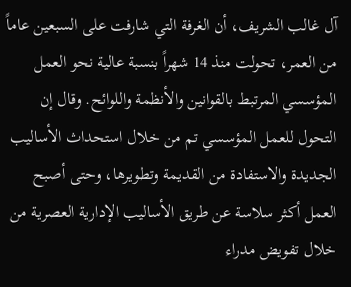آل غالب الشريف، أن الغرفة التي شارفت على السبعين عاماً من العمر، تحولت منذ 14 شهراً بنسبة عالية نحو العمل المؤسسي المرتبط بالقوانين والأنظمة واللوائح. وقال إن التحول للعمل المؤسسي تم من خلال استحداث الأساليب الجديدة والاستفادة من القديمة وتطويرها، وحتى أصبح العمل أكثر سلاسة عن طريق الأساليب الإدارية العصرية من خلال تفويض مدراء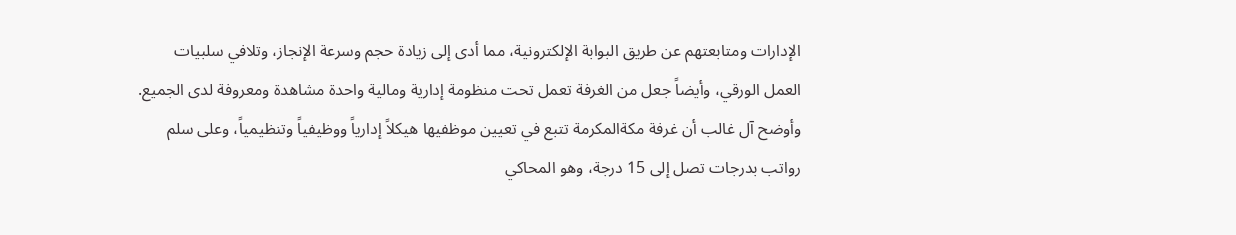الإدارات ومتابعتهم عن طريق البوابة الإلكترونية، مما أدى إلى زيادة حجم وسرعة الإنجاز، وتلافي سلبيات العمل الورقي، وأيضاً جعل من الغرفة تعمل تحت منظومة إدارية ومالية واحدة مشاهدة ومعروفة لدى الجميع. وأوضح آل غالب أن غرفة مكةالمكرمة تتبع في تعيين موظفيها هيكلاً إدارياً ووظيفياً وتنظيمياً، وعلى سلم رواتب بدرجات تصل إلى 15 درجة، وهو المحاكي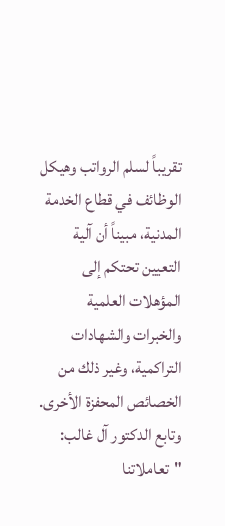تقريباً لسلم الرواتب وهيكل الوظائف في قطاع الخدمة المدنية، مبيناً أن آلية التعيين تحتكم إلى المؤهلات العلمية والخبرات والشهادات التراكمية، وغير ذلك من الخصائص المحفزة الأخرى. وتابع الدكتور آل غالب: "تعاملاتنا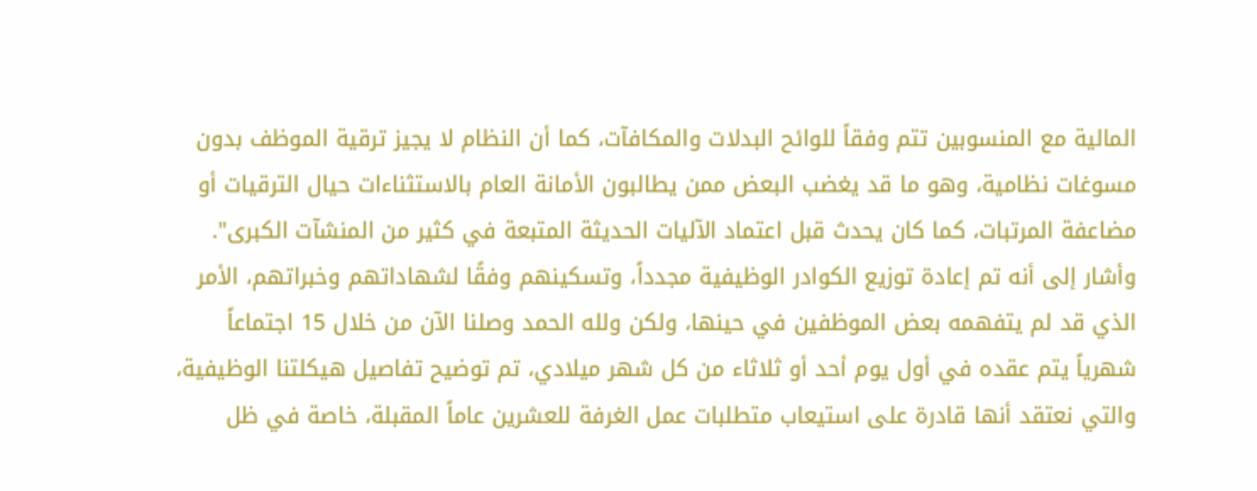المالية مع المنسوبين تتم وفقاً للوائح البدلات والمكافآت، كما أن النظام لا يجيز ترقية الموظف بدون مسوغات نظامية، وهو ما قد يغضب البعض ممن يطالبون الأمانة العام بالاستثناءات حيال الترقيات أو مضاعفة المرتبات، كما كان يحدث قبل اعتماد الآليات الحديثة المتبعة في كثير من المنشآت الكبرى". وأشار إلى أنه تم إعادة توزيع الكوادر الوظيفية مجدداً، وتسكينهم وفقًا لشهاداتهم وخبراتهم، الأمر الذي قد لم يتفهمه بعض الموظفين في حينها، ولكن ولله الحمد وصلنا الآن من خلال 15 اجتماعاً شهرياً يتم عقده في أول يوم أحد أو ثلاثاء من كل شهر ميلادي، تم توضيح تفاصيل هيكلتنا الوظيفية، والتي نعتقد أنها قادرة على استيعاب متطلبات عمل الغرفة للعشرين عاماً المقبلة، خاصة في ظل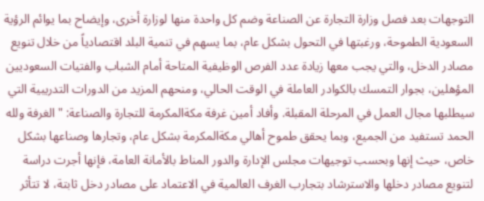التوجهات بعد فصل وزارة التجارة عن الصناعة وضم كل واحدة منها لوزارة أخرى، وإيضاح بما يوائم الرؤية السعودية الطموحة، ورغبتها في التحول بشكل عام، بما يسهم في تنمية البلد اقتصادياً من خلال تنويع مصادر الدخل، والتي يجب معها زيادة عدد الفرص الوظيفية المتاحة أمام الشباب والفتيات السعوديين المؤهلين، بجوار التمسك بالكوادر العاملة في الوقت الحالي، ومنحهم المزيد من الدورات التدريبية التي سيطلبها مجال العمل في المرحلة المقبلة. وأفاد أمين غرفة مكةالمكرمة للتجارة والصناعة: "الغرفة ولله الحمد تستفيد من الجميع، وبما يحقق طموح أهالي مكةالمكرمة بشكل عام، وتجارها وصناعها بشكل خاص، حيث إنها وبحسب توجيهات مجلس الإدارة والدور المناط بالأمانة العامة، فإنها أجرت دراسة لتنويع مصادر دخلها والاسترشاد بتجارب الغرف العالمية في الاعتماد على مصادر دخل ثابتة، لا تتأثر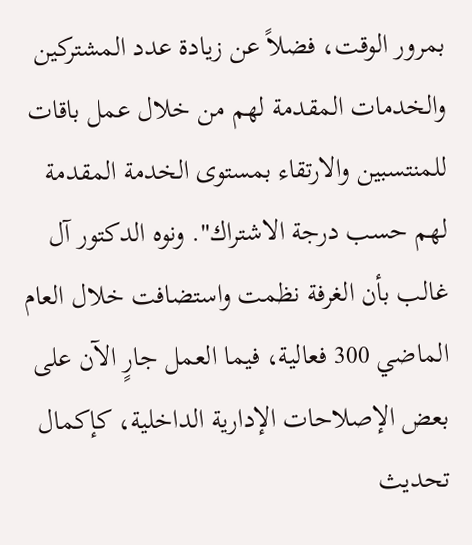بمرور الوقت، فضلاً عن زيادة عدد المشتركين والخدمات المقدمة لهم من خلال عمل باقات للمنتسبين والارتقاء بمستوى الخدمة المقدمة لهم حسب درجة الاشتراك". ونوه الدكتور آل غالب بأن الغرفة نظمت واستضافت خلال العام الماضي 300 فعالية، فيما العمل جارٍ الآن على بعض الإصلاحات الإدارية الداخلية، كإكمال تحديث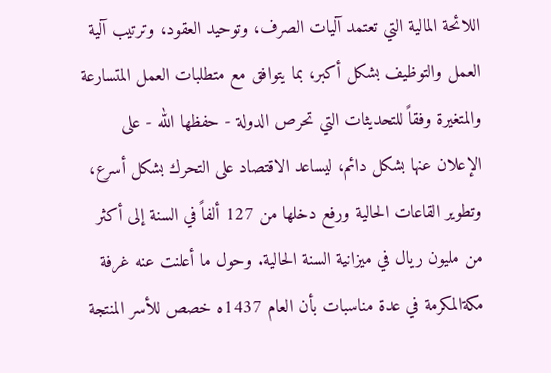اللائحة المالية التي تعتمد آليات الصرف، وتوحيد العقود، وترتيب آلية العمل والتوظيف بشكل أكبر، بما يتوافق مع متطلبات العمل المتسارعة والمتغيرة وفقاً للتحديثات التي تحرص الدولة - حفظها الله - على الإعلان عنها بشكل دائم، ليساعد الاقتصاد على التحرك بشكل أسرع، وتطوير القاعات الحالية ورفع دخلها من 127 ألفاً في السنة إلى أكثر من مليون ريال في ميزانية السنة الحالية. وحول ما أعلنت عنه غرفة مكةالمكرمة في عدة مناسبات بأن العام 1437ه خصص للأسر المنتجة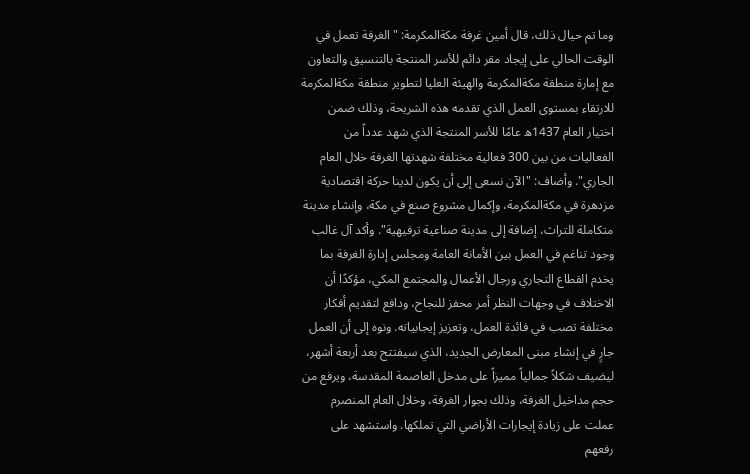وما تم حيال ذلك، قال أمين غرفة مكةالمكرمة: "الغرفة تعمل في الوقت الحالي على إيجاد مقر دائم للأسر المنتجة بالتنسيق والتعاون مع إمارة منطقة مكةالمكرمة والهيئة العليا لتطوير منطقة مكةالمكرمة للارتقاء بمستوى العمل الذي تقدمه هذه الشريحة، وذلك ضمن اختيار العام 1437ه عامًا للأسر المنتجة الذي شهد عدداً من الفعاليات من بين 300 فعالية مختلفة شهدتها الغرفة خلال العام الجاري". وأضاف: "الآن نسعى إلى أن يكون لدينا حركة اقتصادية مزدهرة في مكةالمكرمة، وإكمال مشروع صنع في مكة، وإنشاء مدينة متكاملة للتراث، إضافة إلى مدينة صناعية ترفيهية". وأكد آل غالب وجود تناغم في العمل بين الأمانة العامة ومجلس إدارة الغرفة بما يخدم القطاع التجاري ورجال الأعمال والمجتمع المكي، مؤكدًا أن الاختلاف في وجهات النظر أمر محفز للنجاح، ودافع لتقديم أفكار مختلفة تصب في فائدة العمل، وتعزيز إيجابياته. ونوه إلى أن العمل جارٍ في إنشاء مبنى المعارض الجديد، الذي سيفتتح بعد أربعة أشهر، ليضيف شكلاً جمالياً مميزاً على مدخل العاصمة المقدسة، ويرفع من حجم مداخيل الغرفة، وذلك بجوار الغرفة، وخلال العام المنصرم عملت على زيادة إيجارات الأراضي التي تملكها. واستشهد على رفعهم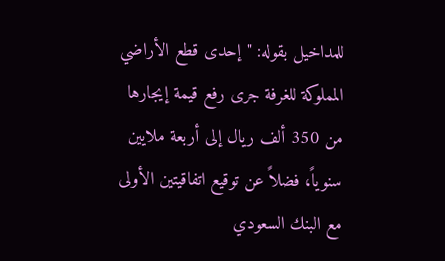للمداخيل بقوله: "إحدى قطع الأراضي المملوكة للغرفة جرى رفع قيمة إيجارها من 350 ألف ريال إلى أربعة ملايين سنوياً، فضلاً عن توقيع اتفاقيتين الأولى مع البنك السعودي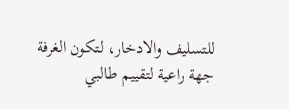للتسليف والادخار، لتكون الغرفة جهة راعية لتقييم طالبي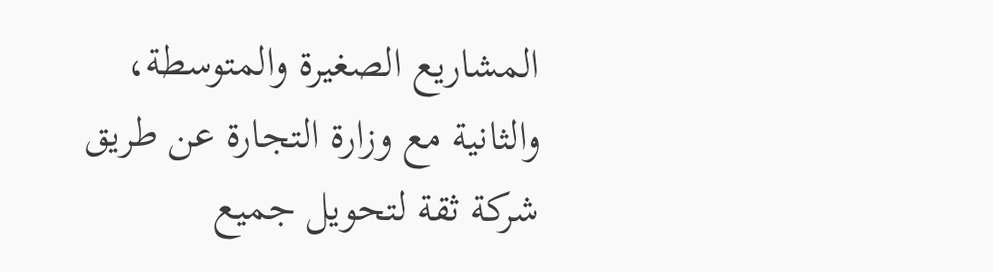المشاريع الصغيرة والمتوسطة، والثانية مع وزارة التجارة عن طريق شركة ثقة لتحويل جميع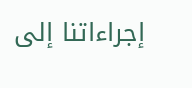إجراءاتنا إلى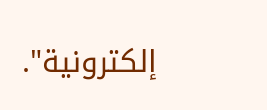إلكترونية".